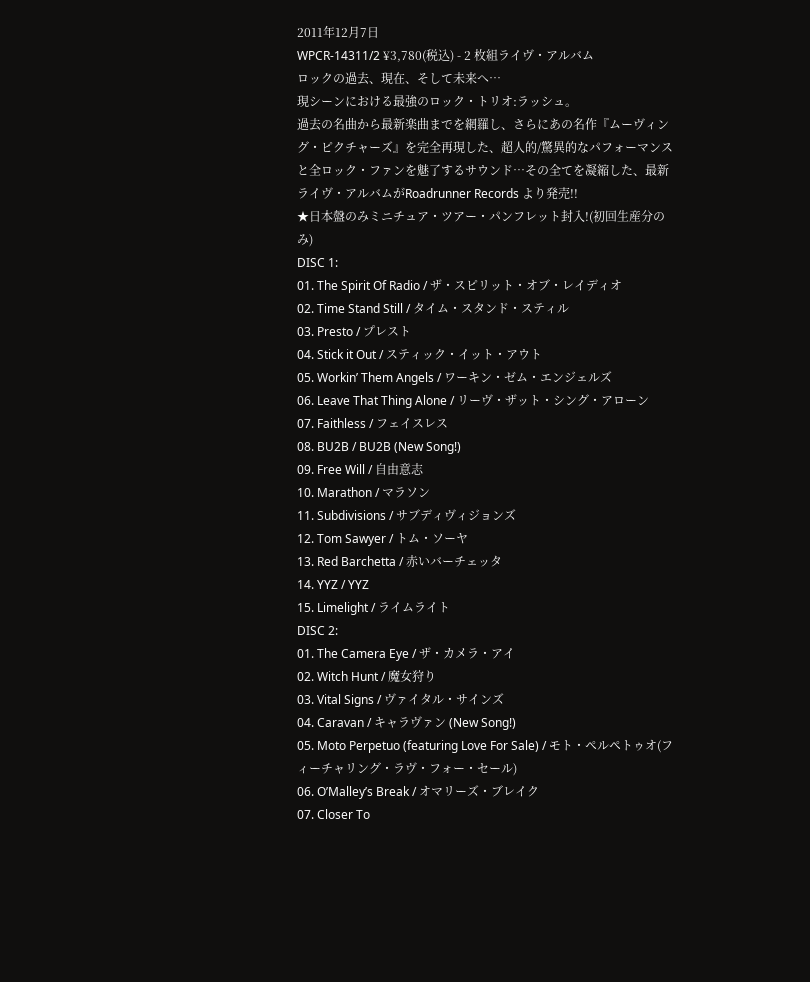2011年12月7日
WPCR-14311/2 ¥3,780(税込) - 2 枚組ライヴ・アルバム
ロックの過去、現在、そして未来へ…
現シーンにおける最強のロック・トリオ:ラッシュ。
過去の名曲から最新楽曲までを網羅し、さらにあの名作『ムーヴィング・ピクチャーズ』を完全再現した、超人的/驚異的なパフォーマンスと全ロック・ファンを魅了するサウンド…その全てを凝縮した、最新ライヴ・アルバムがRoadrunner Records より発売!!
★日本盤のみミニチュア・ツアー・パンフレット封入!(初回生産分のみ)
DISC 1:
01. The Spirit Of Radio / ザ・スピリット・オブ・レイディオ
02. Time Stand Still / タイム・スタンド・スティル
03. Presto / プレスト
04. Stick it Out / スティック・イット・アウト
05. Workin’ Them Angels / ワーキン・ゼム・エンジェルズ
06. Leave That Thing Alone / リーヴ・ザット・シング・アローン
07. Faithless / フェイスレス
08. BU2B / BU2B (New Song!)
09. Free Will / 自由意志
10. Marathon / マラソン
11. Subdivisions / サブディヴィジョンズ
12. Tom Sawyer / トム・ソーヤ
13. Red Barchetta / 赤いバーチェッタ
14. YYZ / YYZ
15. Limelight / ライムライト
DISC 2:
01. The Camera Eye / ザ・カメラ・アイ
02. Witch Hunt / 魔女狩り
03. Vital Signs / ヴァイタル・サインズ
04. Caravan / キャラヴァン (New Song!)
05. Moto Perpetuo (featuring Love For Sale) / モト・ペルペトゥオ(フィーチャリング・ラヴ・フォー・セール)
06. O’Malley’s Break / オマリーズ・ブレイク
07. Closer To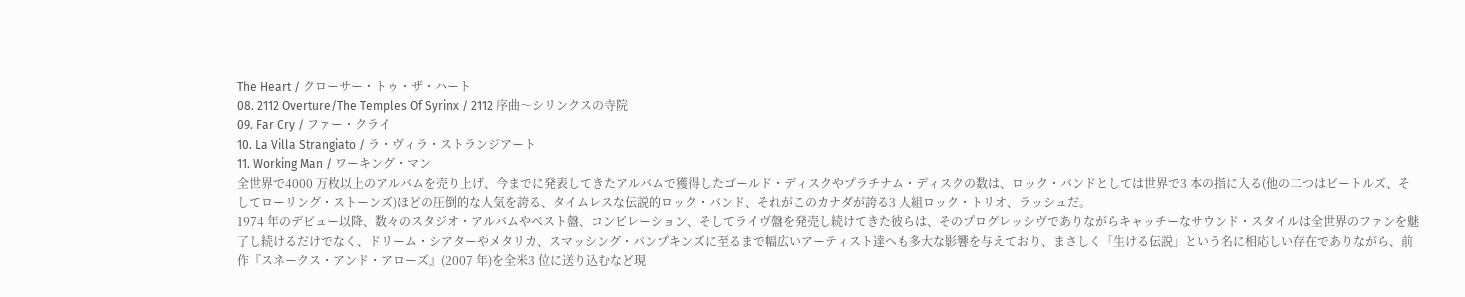The Heart / クローサー・トゥ・ザ・ハート
08. 2112 Overture/The Temples Of Syrinx / 2112 序曲〜シリンクスの寺院
09. Far Cry / ファー・クライ
10. La Villa Strangiato / ラ・ヴィラ・ストランジアート
11. Working Man / ワーキング・マン
全世界で4000 万枚以上のアルバムを売り上げ、今までに発表してきたアルバムで獲得したゴールド・ディスクやプラチナム・ディスクの数は、ロック・バンドとしては世界で3 本の指に入る(他の二つはビートルズ、そしてローリング・ストーンズ)ほどの圧倒的な人気を誇る、タイムレスな伝説的ロック・バンド、それがこのカナダが誇る3 人組ロック・トリオ、ラッシュだ。
1974 年のデビュー以降、数々のスタジオ・アルバムやベスト盤、コンピレーション、そしてライヴ盤を発売し続けてきた彼らは、そのプログレッシヴでありながらキャッチーなサウンド・スタイルは全世界のファンを魅了し続けるだけでなく、ドリーム・シアターやメタリカ、スマッシング・パンプキンズに至るまで幅広いアーティスト達へも多大な影響を与えており、まさしく「生ける伝説」という名に相応しい存在でありながら、前作『スネークス・アンド・アローズ』(2007 年)を全米3 位に送り込むなど現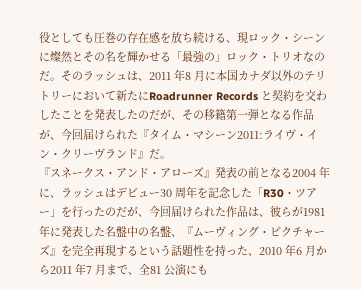役としても圧巻の存在感を放ち続ける、現ロック・シーンに燦然とその名を輝かせる「最強の」ロック・トリオなのだ。そのラッシュは、2011 年8 月に本国カナダ以外のテリトリーにおいて新たにRoadrunner Records と契約を交わしたことを発表したのだが、その移籍第一弾となる作品が、今回届けられた『タイム・マシーン2011:ライヴ・イン・クリーヴランド』だ。
『スネークス・アンド・アローズ』発表の前となる2004 年に、ラッシュはデビュー30 周年を記念した「R30・ツアー」を行ったのだが、今回届けられた作品は、彼らが1981 年に発表した名盤中の名盤、『ムーヴィング・ピクチャーズ』を完全再現するという話題性を持った、2010 年6 月から2011 年7 月まで、全81 公演にも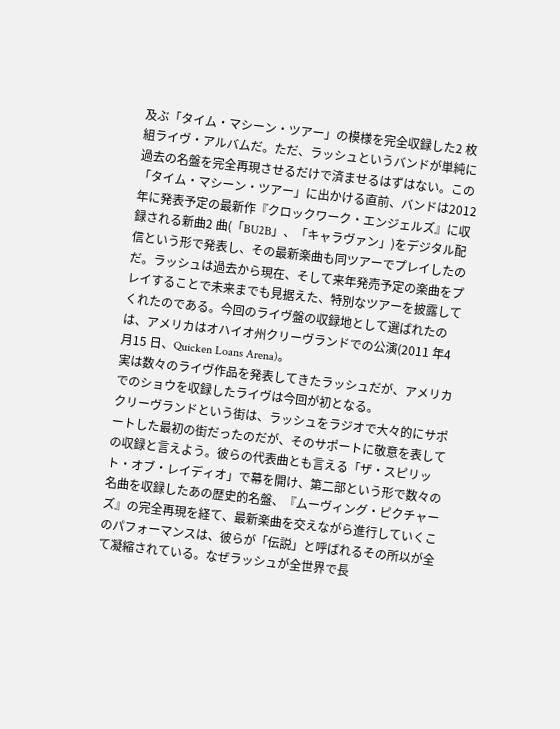及ぶ「タイム・マシーン・ツアー」の模様を完全収録した2 枚組ライヴ・アルバムだ。ただ、ラッシュというバンドが単純に過去の名盤を完全再現させるだけで済ませるはずはない。この「タイム・マシーン・ツアー」に出かける直前、バンドは2012 年に発表予定の最新作『クロックワーク・エンジェルズ』に収録される新曲2 曲(「BU2B」、「キャラヴァン」)をデジタル配信という形で発表し、その最新楽曲も同ツアーでプレイしたのだ。ラッシュは過去から現在、そして来年発売予定の楽曲をプレイすることで未来までも見据えた、特別なツアーを披露してくれたのである。今回のライヴ盤の収録地として選ばれたのは、アメリカはオハイオ州クリーヴランドでの公演(2011 年4 月15 日、Quicken Loans Arena)。
実は数々のライヴ作品を発表してきたラッシュだが、アメリカでのショウを収録したライヴは今回が初となる。
クリーヴランドという街は、ラッシュをラジオで大々的にサポートした最初の街だったのだが、そのサポートに敬意を表しての収録と言えよう。彼らの代表曲とも言える「ザ・スピリット・オブ・レイディオ」で幕を開け、第二部という形で数々の名曲を収録したあの歴史的名盤、『ムーヴィング・ピクチャーズ』の完全再現を経て、最新楽曲を交えながら進行していくこのパフォーマンスは、彼らが「伝説」と呼ばれるその所以が全て凝縮されている。なぜラッシュが全世界で長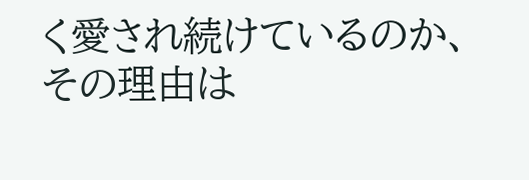く愛され続けているのか、その理由は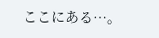ここにある…。